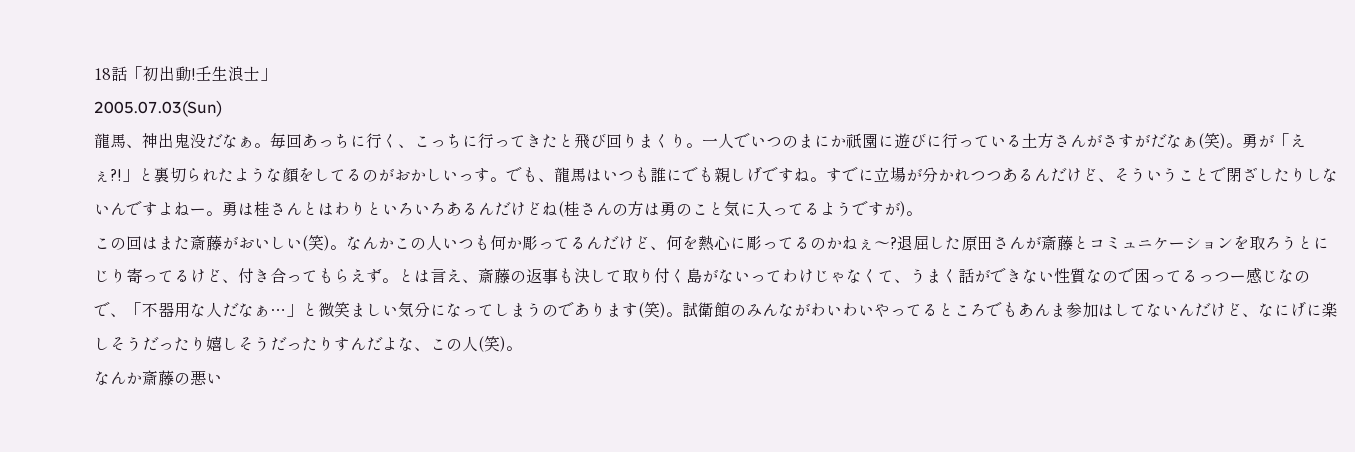18話「初出動!壬生浪士」
2005.07.03(Sun)
龍馬、神出鬼没だなぁ。毎回あっちに行く、こっちに行ってきたと飛び回りまくり。一人でいつのまにか祇園に遊びに行っている土方さんがさすがだなぁ(笑)。勇が「えぇ?!」と裏切られたような顔をしてるのがおかしいっす。でも、龍馬はいつも誰にでも親しげですね。すでに立場が分かれつつあるんだけど、そういうことで閉ざしたりしないんですよねー。勇は桂さんとはわりといろいろあるんだけどね(桂さんの方は勇のこと気に入ってるようですが)。
この回はまた斎藤がおいしい(笑)。なんかこの人いつも何か彫ってるんだけど、何を熱心に彫ってるのかねぇ〜?退屈した原田さんが斎藤とコミュニケーションを取ろうとにじり寄ってるけど、付き合ってもらえず。とは言え、斎藤の返事も決して取り付く島がないってわけじゃなくて、うまく話ができない性質なので困ってるっつー感じなので、「不器用な人だなぁ…」と微笑ましい気分になってしまうのであります(笑)。試衛館のみんながわいわいやってるところでもあんま参加はしてないんだけど、なにげに楽しそうだったり嬉しそうだったりすんだよな、この人(笑)。
なんか斎藤の悪い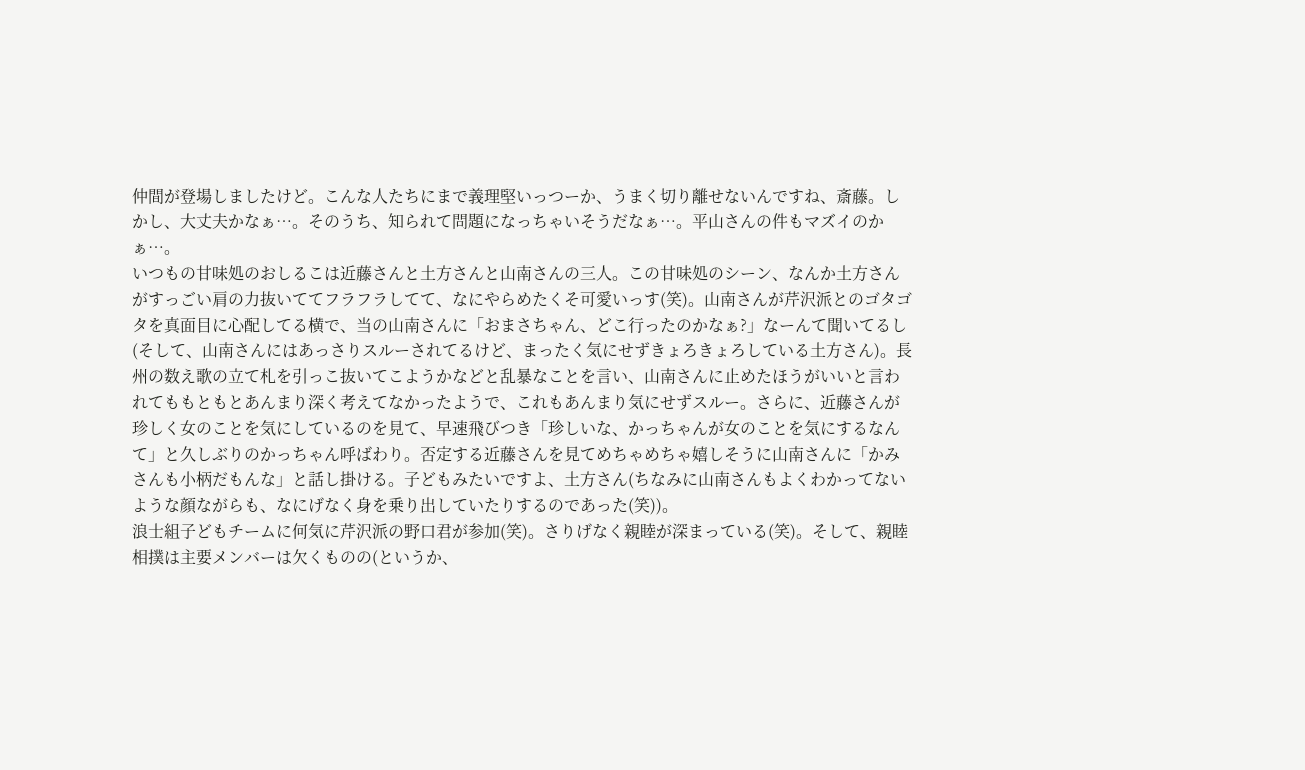仲間が登場しましたけど。こんな人たちにまで義理堅いっつーか、うまく切り離せないんですね、斎藤。しかし、大丈夫かなぁ…。そのうち、知られて問題になっちゃいそうだなぁ…。平山さんの件もマズイのかぁ…。
いつもの甘味処のおしるこは近藤さんと土方さんと山南さんの三人。この甘味処のシーン、なんか土方さんがすっごい肩の力抜いててフラフラしてて、なにやらめたくそ可愛いっす(笑)。山南さんが芹沢派とのゴタゴタを真面目に心配してる横で、当の山南さんに「おまさちゃん、どこ行ったのかなぁ?」なーんて聞いてるし(そして、山南さんにはあっさりスルーされてるけど、まったく気にせずきょろきょろしている土方さん)。長州の数え歌の立て札を引っこ抜いてこようかなどと乱暴なことを言い、山南さんに止めたほうがいいと言われてももともとあんまり深く考えてなかったようで、これもあんまり気にせずスルー。さらに、近藤さんが珍しく女のことを気にしているのを見て、早速飛びつき「珍しいな、かっちゃんが女のことを気にするなんて」と久しぶりのかっちゃん呼ばわり。否定する近藤さんを見てめちゃめちゃ嬉しそうに山南さんに「かみさんも小柄だもんな」と話し掛ける。子どもみたいですよ、土方さん(ちなみに山南さんもよくわかってないような顔ながらも、なにげなく身を乗り出していたりするのであった(笑))。
浪士組子どもチームに何気に芹沢派の野口君が参加(笑)。さりげなく親睦が深まっている(笑)。そして、親睦相撲は主要メンバーは欠くものの(というか、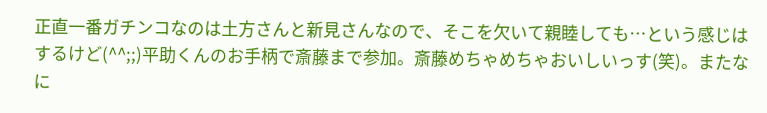正直一番ガチンコなのは土方さんと新見さんなので、そこを欠いて親睦しても…という感じはするけど(^^;;)平助くんのお手柄で斎藤まで参加。斎藤めちゃめちゃおいしいっす(笑)。またなに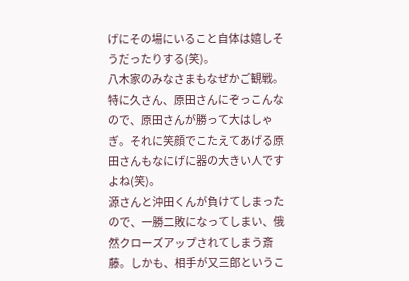げにその場にいること自体は嬉しそうだったりする(笑)。
八木家のみなさまもなぜかご観戦。特に久さん、原田さんにぞっこんなので、原田さんが勝って大はしゃぎ。それに笑顔でこたえてあげる原田さんもなにげに器の大きい人ですよね(笑)。
源さんと沖田くんが負けてしまったので、一勝二敗になってしまい、俄然クローズアップされてしまう斎藤。しかも、相手が又三郎というこ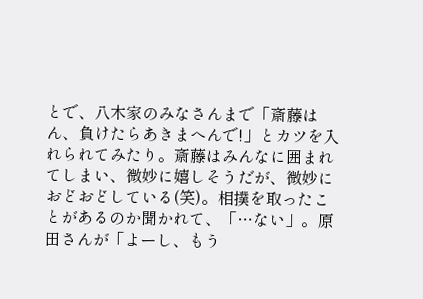とで、八木家のみなさんまで「斎藤はん、負けたらあきまへんで!」とカツを入れられてみたり。斎藤はみんなに囲まれてしまい、微妙に嬉しそうだが、微妙におどおどしている(笑)。相撲を取ったことがあるのか聞かれて、「…ない」。原田さんが「よーし、もう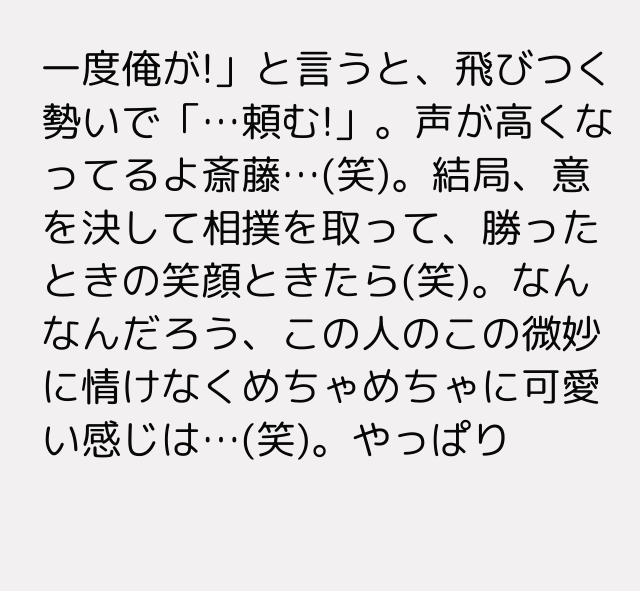一度俺が!」と言うと、飛びつく勢いで「…頼む!」。声が高くなってるよ斎藤…(笑)。結局、意を決して相撲を取って、勝ったときの笑顔ときたら(笑)。なんなんだろう、この人のこの微妙に情けなくめちゃめちゃに可愛い感じは…(笑)。やっぱり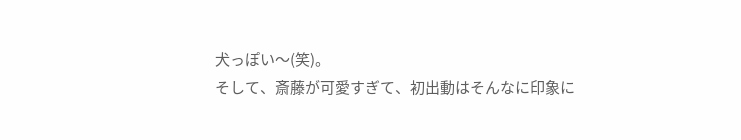犬っぽい〜(笑)。
そして、斎藤が可愛すぎて、初出動はそんなに印象に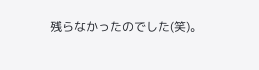残らなかったのでした(笑)。